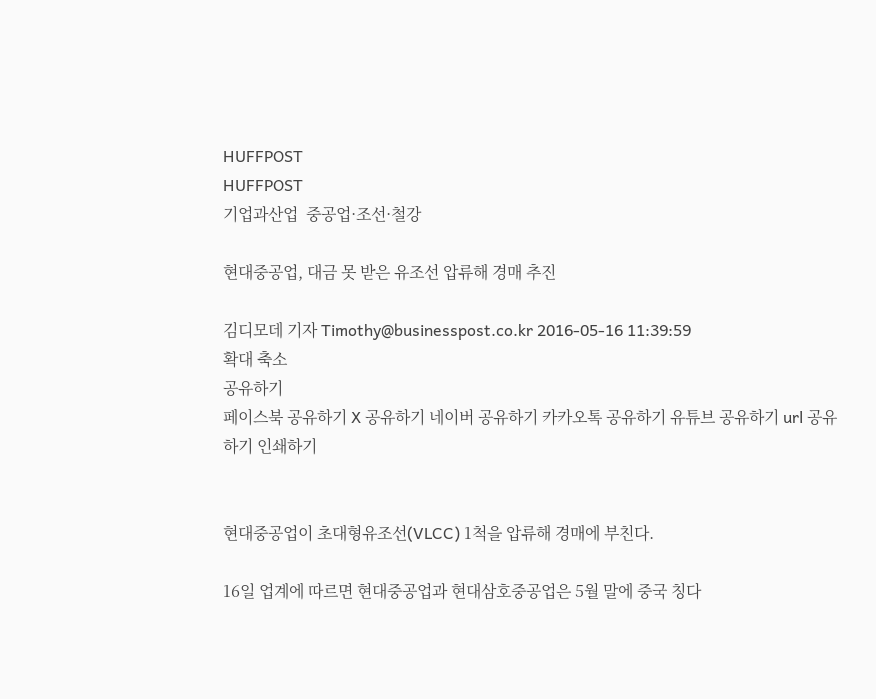HUFFPOST
HUFFPOST
기업과산업  중공업·조선·철강

현대중공업, 대금 못 받은 유조선 압류해 경매 추진

김디모데 기자 Timothy@businesspost.co.kr 2016-05-16 11:39:59
확대 축소
공유하기
페이스북 공유하기 X 공유하기 네이버 공유하기 카카오톡 공유하기 유튜브 공유하기 url 공유하기 인쇄하기


현대중공업이 초대형유조선(VLCC) 1척을 압류해 경매에 부친다.

16일 업계에 따르면 현대중공업과 현대삼호중공업은 5월 말에 중국 칭다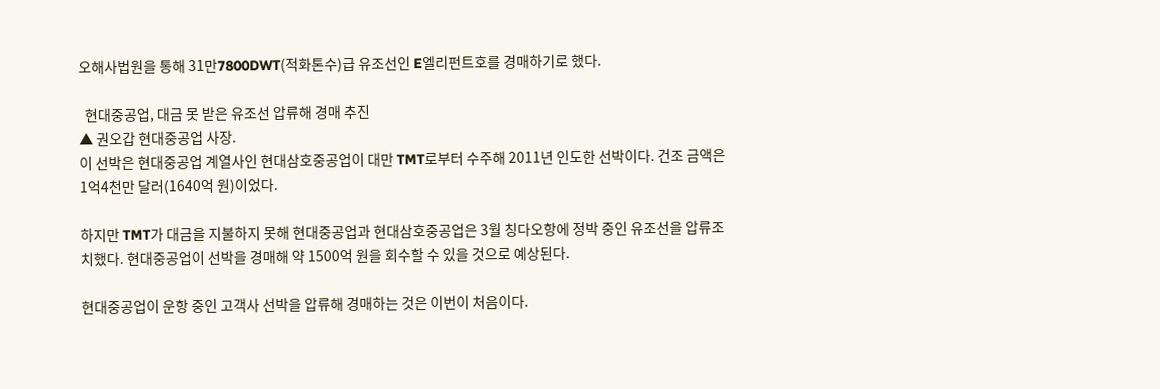오해사법원을 통해 31만7800DWT(적화톤수)급 유조선인 E엘리펀트호를 경매하기로 했다.

  현대중공업, 대금 못 받은 유조선 압류해 경매 추진
▲ 권오갑 현대중공업 사장.
이 선박은 현대중공업 계열사인 현대삼호중공업이 대만 TMT로부터 수주해 2011년 인도한 선박이다. 건조 금액은 1억4천만 달러(1640억 원)이었다.

하지만 TMT가 대금을 지불하지 못해 현대중공업과 현대삼호중공업은 3월 칭다오항에 정박 중인 유조선을 압류조치했다. 현대중공업이 선박을 경매해 약 1500억 원을 회수할 수 있을 것으로 예상된다.

현대중공업이 운항 중인 고객사 선박을 압류해 경매하는 것은 이번이 처음이다.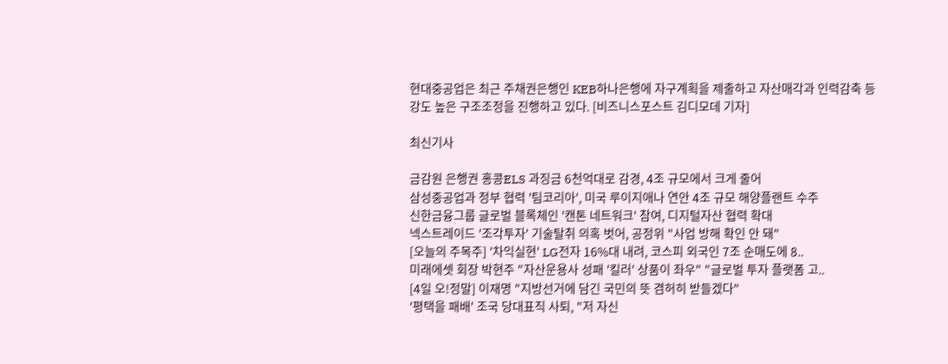현대중공업은 최근 주채권은행인 KEB하나은행에 자구계획을 제출하고 자산매각과 인력감축 등 강도 높은 구조조정을 진행하고 있다. [비즈니스포스트 김디모데 기자]

최신기사

금감원 은행권 홍콩ELS 과징금 6천억대로 감경, 4조 규모에서 크게 줄어
삼성중공업과 정부 협력 '팀코리아', 미국 루이지애나 연안 4조 규모 해양플랜트 수주
신한금융그룹 글로벌 블록체인 '캔톤 네트워크' 참여, 디지털자산 협력 확대
넥스트레이드 '조각투자' 기술탈취 의혹 벗어, 공정위 "사업 방해 확인 안 돼"
[오늘의 주목주] '차익실현' LG전자 16%대 내려, 코스피 외국인 7조 순매도에 8..
미래에셋 회장 박현주 "자산운용사 성패 '킬러' 상품이 좌우" "글로벌 투자 플랫폼 고..
[4일 오!정말] 이재명 "지방선거에 담긴 국민의 뜻 겸허히 받들겠다"
'평택을 패배' 조국 당대표직 사퇴, "저 자신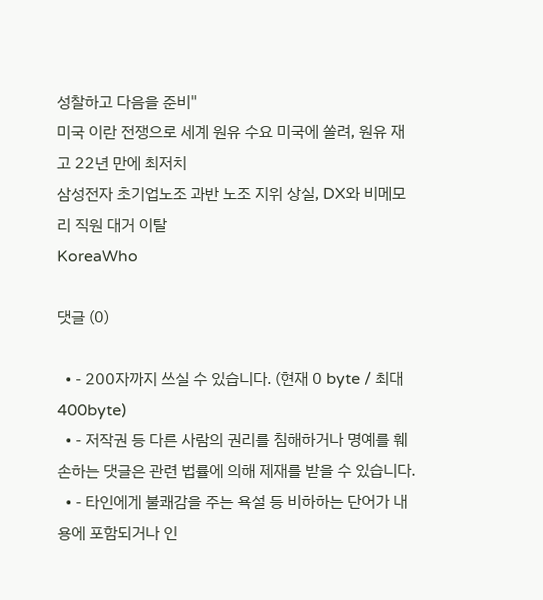성찰하고 다음을 준비"
미국 이란 전쟁으로 세계 원유 수요 미국에 쏠려, 원유 재고 22년 만에 최저치
삼성전자 초기업노조 과반 노조 지위 상실, DX와 비메모리 직원 대거 이탈
KoreaWho

댓글 (0)

  • - 200자까지 쓰실 수 있습니다. (현재 0 byte / 최대 400byte)
  • - 저작권 등 다른 사람의 권리를 침해하거나 명예를 훼손하는 댓글은 관련 법률에 의해 제재를 받을 수 있습니다.
  • - 타인에게 불쾌감을 주는 욕설 등 비하하는 단어가 내용에 포함되거나 인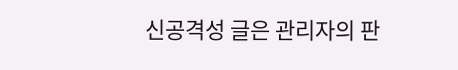신공격성 글은 관리자의 판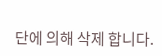단에 의해 삭제 합니다.